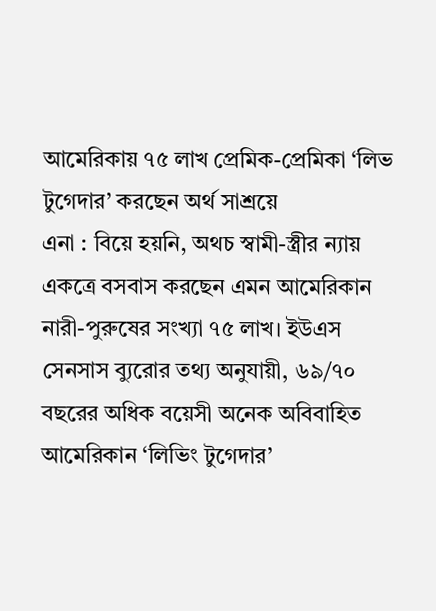আমেরিকায় ৭৫ লাখ প্রেমিক-প্রেমিকা ‘লিভ টুগেদার’ করছেন অর্থ সাশ্রয়ে
এনা : বিয়ে হয়নি, অথচ স্বামী-স্ত্রীর ন্যায় একত্রে বসবাস করছেন এমন আমেরিকান নারী-পুরুষের সংখ্যা ৭৫ লাখ। ইউএস সেনসাস ব্যুরোর তথ্য অনুযায়ী, ৬৯/৭০ বছরের অধিক বয়েসী অনেক অবিবাহিত আমেরিকান ‘লিভিং টুগেদার’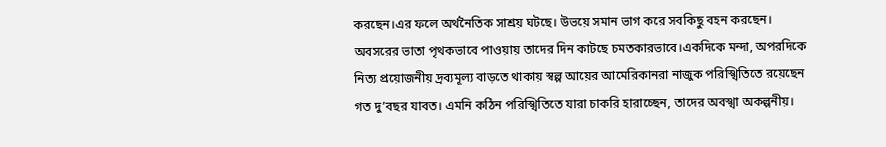করছেন।এর ফলে অর্থনৈতিক সাশ্রয় ঘটছে। উভয়ে সমান ভাগ করে সবকিছু বহন করছেন। অবসরের ভাতা পৃথকভাবে পাওয়ায় তাদের দিন কাটছে চমতকারভাবে।একদিকে মন্দা, অপরদিকে নিত্য প্রয়োজনীয় দ্রব্যমূল্য বাড়তে থাকায় স্বল্প আয়ের আমেরিকানরা নাজুক পরিস্খিতিতে রয়েছেন গত দু’বছর যাবত। এমনি কঠিন পরিস্খিতিতে যারা চাকরি হারাচ্ছেন, তাদের অবস্খা অকল্পনীয়।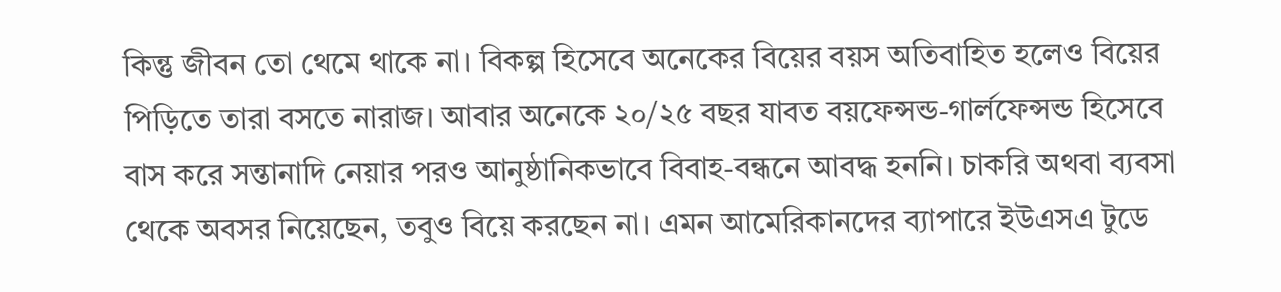কিন্তু জীবন তো থেমে থাকে না। বিকল্প হিসেবে অনেকের বিয়ের বয়স অতিবাহিত হলেও বিয়ের পিড়িতে তারা বসতে নারাজ। আবার অনেকে ২০/২৫ বছর যাবত বয়ফেন্সন্ড-গার্লফেন্সন্ড হিসেবে বাস করে সন্তানাদি নেয়ার পরও আনুষ্ঠানিকভাবে বিবাহ-বন্ধনে আবদ্ধ হননি। চাকরি অথবা ব্যবসা থেকে অবসর নিয়েছেন, তবুও বিয়ে করছেন না। এমন আমেরিকানদের ব্যাপারে ইউএসএ টুডে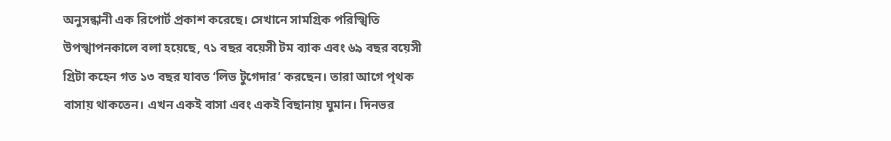অনুসন্ধানী এক রিপোর্ট প্রকাশ করেছে। সেখানে সামগ্রিক পরিস্খিতি উপস্খাপনকালে বলা হয়েছে, ৭১ বছর বয়েসী টম ব্যাক এবং ৬৯ বছর বয়েসী গ্রিটা কহেন গত ১৩ বছর যাবত ‘লিভ টুগেদার’ করছেন। তারা আগে পৃথক বাসায় থাকতেন। এখন একই বাসা এবং একই বিছানায় ঘুমান। দিনভর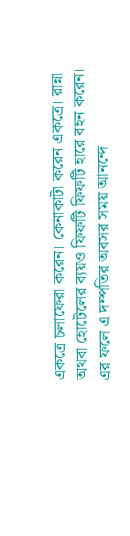একত্রে চলাফেরা করেন। কেনাকাটা করেন একত্রে। রান্না অথবা হোটেলের ব্যয়ও ফিফটি ফিফটি হারে বহন করেন। এর ফলে এ দম্পতির অবসর সময় আনন্দে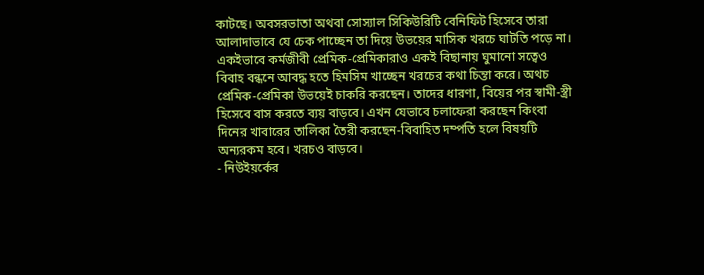কাটছে। অবসরভাতা অথবা সোস্যাল সিকিউরিটি বেনিফিট হিসেবে তারা আলাদাভাবে যে চেক পাচ্ছেন তা দিয়ে উভয়ের মাসিক খরচে ঘাটতি পড়ে না। একইভাবে কর্মজীবী প্রেমিক-প্রেমিকারাও একই বিছানায় ঘুমানো সত্বেও বিবাহ বন্ধনে আবদ্ধ হতে হিমসিম খাচ্ছেন খরচের কথা চিন্তা করে। অথচ প্রেমিক-প্রেমিকা উভয়েই চাকরি করছেন। তাদের ধারণা, বিয়ের পর স্বামী-স্ত্রী হিসেবে বাস করতে ব্যয় বাড়বে। এখন যেভাবে চলাফেরা করছেন কিংবা দিনের খাবারের তালিকা তৈরী করছেন-বিবাহিত দম্পতি হলে বিষয়টি অন্যরকম হবে। খরচও বাড়বে।
- নিউইয়র্কের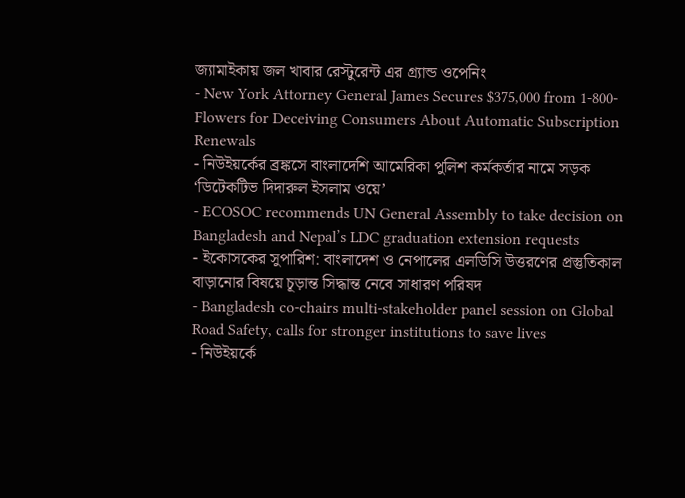জ্যামাইকায় জল খাবার রেস্টুরেন্ট এর গ্র্যান্ড ওপেনিং
- New York Attorney General James Secures $375,000 from 1-800-Flowers for Deceiving Consumers About Automatic Subscription Renewals
- নিউইয়র্কের ব্রঙ্কসে বাংলাদেশি আমেরিকা পুলিশ কর্মকর্তার নামে সড়ক ‘ডিটেকটিভ দিদারুল ইসলাম ওয়ে’
- ECOSOC recommends UN General Assembly to take decision on Bangladesh and Nepal’s LDC graduation extension requests
- ইকোসকের সুপারিশ: বাংলাদেশ ও নেপালের এলডিসি উত্তরণের প্রস্তুতিকাল বাড়ানোর বিষয়ে চূড়ান্ত সিদ্ধান্ত নেবে সাধারণ পরিষদ
- Bangladesh co-chairs multi-stakeholder panel session on Global Road Safety, calls for stronger institutions to save lives
- নিউইয়র্কে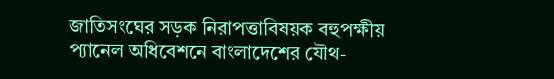জাতিসংঘের সড়ক নিরাপত্তাবিষয়ক বহুপক্ষীয় প্যানেল অধিবেশনে বাংলাদেশের যৌথ-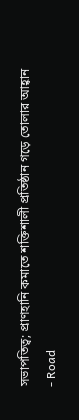সভাপতিত্ব; প্রাণহানি কমাতে শক্তিশালী প্রতিষ্ঠান গড়ে তোলার আহ্বান
- Road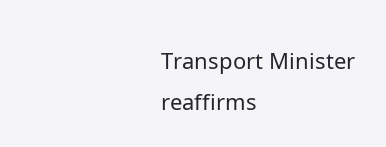Transport Minister reaffirms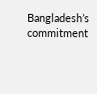Bangladesh’s commitment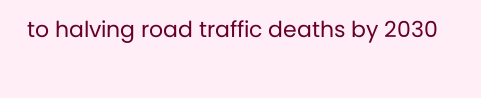to halving road traffic deaths by 2030